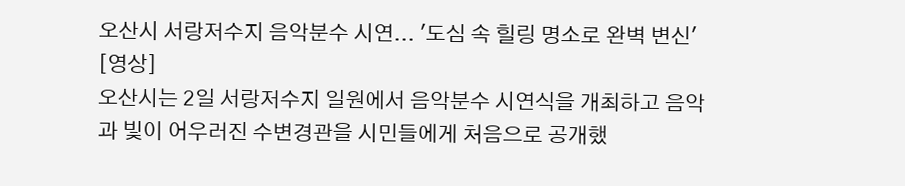오산시 서랑저수지 음악분수 시연... '도심 속 힐링 명소로 완벽 변신' [영상]
오산시는 2일 서랑저수지 일원에서 음악분수 시연식을 개최하고 음악과 빛이 어우러진 수변경관을 시민들에게 처음으로 공개했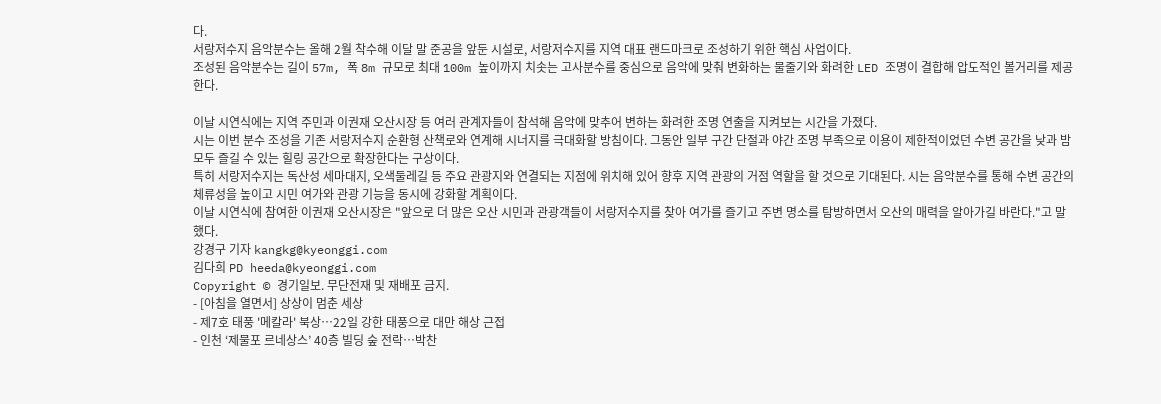다.
서랑저수지 음악분수는 올해 2월 착수해 이달 말 준공을 앞둔 시설로, 서랑저수지를 지역 대표 랜드마크로 조성하기 위한 핵심 사업이다.
조성된 음악분수는 길이 57m, 폭 8m 규모로 최대 100m 높이까지 치솟는 고사분수를 중심으로 음악에 맞춰 변화하는 물줄기와 화려한 LED 조명이 결합해 압도적인 볼거리를 제공한다.

이날 시연식에는 지역 주민과 이권재 오산시장 등 여러 관계자들이 참석해 음악에 맞추어 변하는 화려한 조명 연출을 지켜보는 시간을 가졌다.
시는 이번 분수 조성을 기존 서랑저수지 순환형 산책로와 연계해 시너지를 극대화할 방침이다. 그동안 일부 구간 단절과 야간 조명 부족으로 이용이 제한적이었던 수변 공간을 낮과 밤 모두 즐길 수 있는 힐링 공간으로 확장한다는 구상이다.
특히 서랑저수지는 독산성 세마대지, 오색둘레길 등 주요 관광지와 연결되는 지점에 위치해 있어 향후 지역 관광의 거점 역할을 할 것으로 기대된다. 시는 음악분수를 통해 수변 공간의 체류성을 높이고 시민 여가와 관광 기능을 동시에 강화할 계획이다.
이날 시연식에 참여한 이권재 오산시장은 "앞으로 더 많은 오산 시민과 관광객들이 서랑저수지를 찾아 여가를 즐기고 주변 명소를 탐방하면서 오산의 매력을 알아가길 바란다."고 말했다.
강경구 기자 kangkg@kyeonggi.com
김다희 PD heeda@kyeonggi.com
Copyright © 경기일보. 무단전재 및 재배포 금지.
- [아침을 열면서] 상상이 멈춘 세상
- 제7호 태풍 '메칼라' 북상…22일 강한 태풍으로 대만 해상 근접
- 인천 ‘제물포 르네상스’ 40층 빌딩 숲 전락…박찬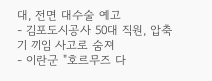대, 전면 대수술 예고
- 김포도시공사 50대 직원, 압축기 끼임 사고로 숨져
- 이란군 "호르무즈 다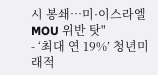시 봉쇄…미·이스라엘 MOU 위반 탓"
- ‘최대 연 19%’ 청년미래적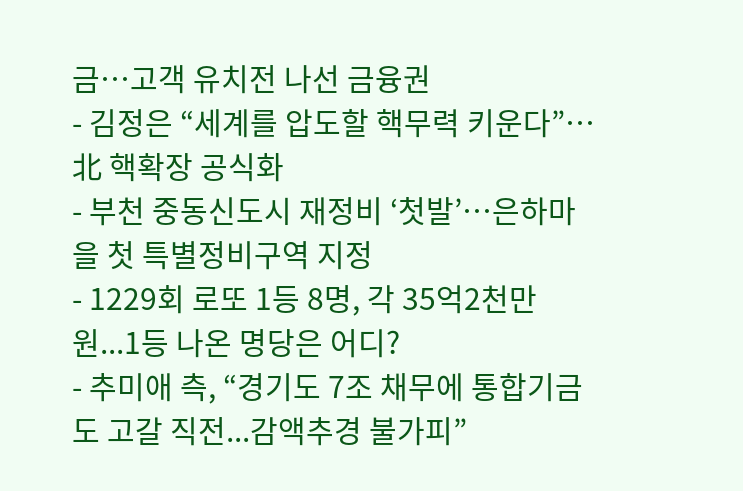금…고객 유치전 나선 금융권
- 김정은 “세계를 압도할 핵무력 키운다”…北 핵확장 공식화
- 부천 중동신도시 재정비 ‘첫발’…은하마을 첫 특별정비구역 지정
- 1229회 로또 1등 8명, 각 35억2천만원...1등 나온 명당은 어디?
- 추미애 측, “경기도 7조 채무에 통합기금도 고갈 직전...감액추경 불가피”